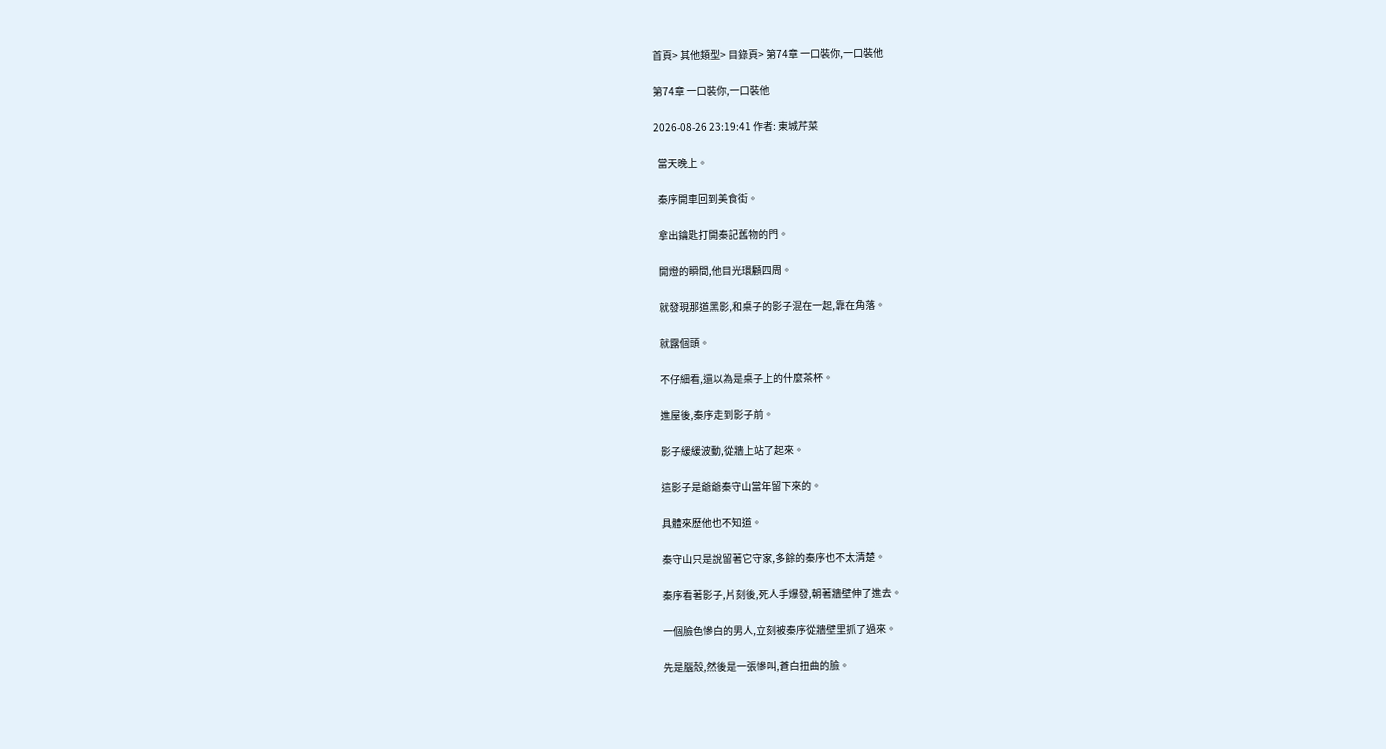首頁> 其他類型> 目錄頁> 第74章 一口裝你,一口裝他

第74章 一口裝你,一口裝他

2026-08-26 23:19:41 作者: 東城芹菜

  當天晚上。

  秦序開車回到美食街。

  拿出鑰匙打開秦記舊物的門。

  開燈的瞬間,他目光環顧四周。

  就發現那道黑影,和桌子的影子混在一起,靠在角落。

  就露個頭。

  不仔細看,還以為是桌子上的什麼茶杯。

  進屋後,秦序走到影子前。

  影子緩緩波動,從牆上站了起來。

  這影子是爺爺秦守山當年留下來的。

  具體來歷他也不知道。

  秦守山只是說留著它守家,多餘的秦序也不太清楚。

  秦序看著影子,片刻後,死人手爆發,朝著牆壁伸了進去。

  一個臉色慘白的男人,立刻被秦序從牆壁里抓了過來。

  先是腦殼,然後是一張慘叫,蒼白扭曲的臉。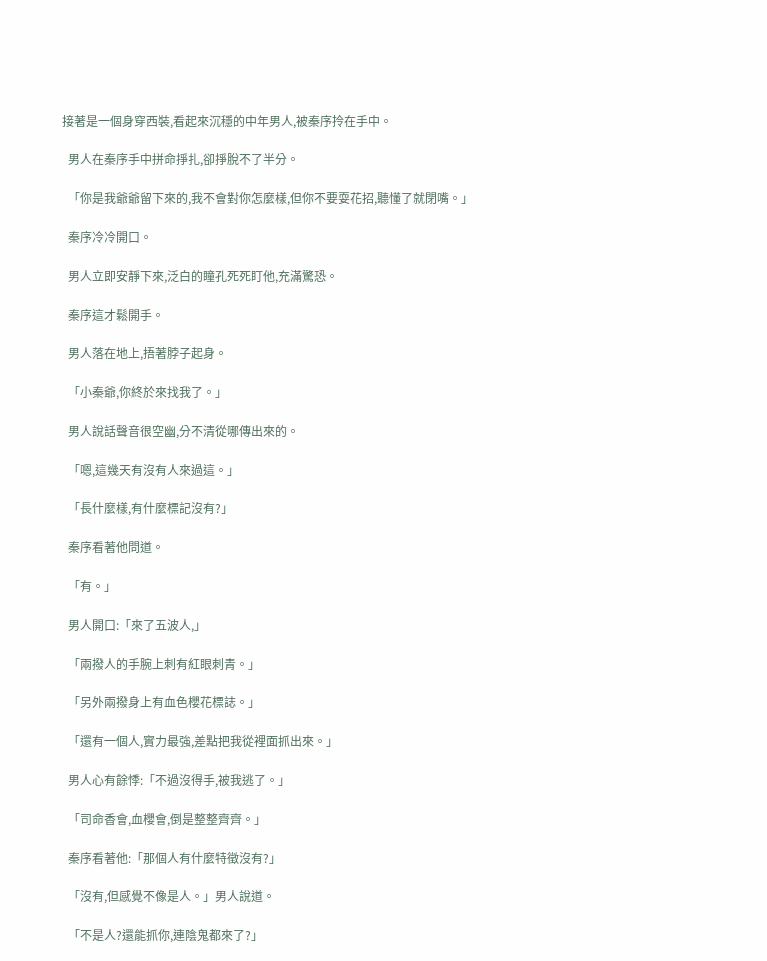接著是一個身穿西裝,看起來沉穩的中年男人,被秦序拎在手中。

  男人在秦序手中拼命掙扎,卻掙脫不了半分。

  「你是我爺爺留下來的,我不會對你怎麼樣,但你不要耍花招,聽懂了就閉嘴。」

  秦序冷冷開口。

  男人立即安靜下來,泛白的瞳孔死死盯他,充滿驚恐。

  秦序這才鬆開手。

  男人落在地上,捂著脖子起身。

  「小秦爺,你終於來找我了。」

  男人說話聲音很空幽,分不清從哪傳出來的。

  「嗯,這幾天有沒有人來過這。」

  「長什麼樣,有什麼標記沒有?」

  秦序看著他問道。

  「有。」

  男人開口:「來了五波人,」

  「兩撥人的手腕上刺有紅眼刺青。」

  「另外兩撥身上有血色櫻花標誌。」

  「還有一個人,實力最強,差點把我從裡面抓出來。」

  男人心有餘悸:「不過沒得手,被我逃了。」

  「司命香會,血櫻會,倒是整整齊齊。」

  秦序看著他:「那個人有什麼特徵沒有?」

  「沒有,但感覺不像是人。」男人說道。

  「不是人?還能抓你,連陰鬼都來了?」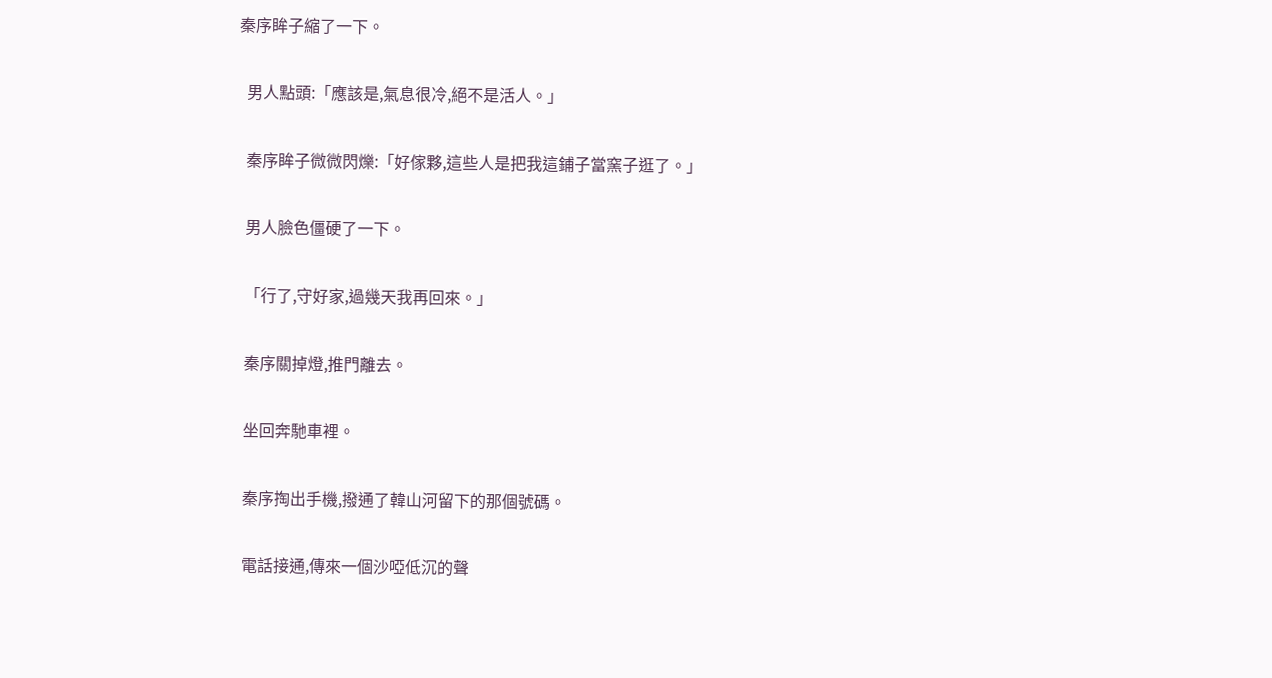秦序眸子縮了一下。

  男人點頭:「應該是,氣息很冷,絕不是活人。」

  秦序眸子微微閃爍:「好傢夥,這些人是把我這鋪子當窯子逛了。」

  男人臉色僵硬了一下。

  「行了,守好家,過幾天我再回來。」

  秦序關掉燈,推門離去。

  坐回奔馳車裡。

  秦序掏出手機,撥通了韓山河留下的那個號碼。

  電話接通,傳來一個沙啞低沉的聲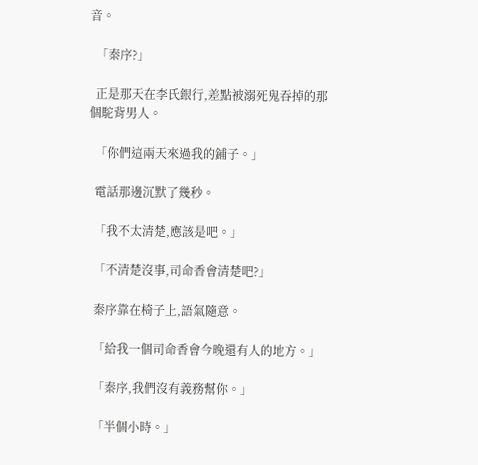音。

  「秦序?」

  正是那天在李氏銀行,差點被溺死鬼吞掉的那個駝背男人。

  「你們這兩天來過我的鋪子。」

  電話那邊沉默了幾秒。

  「我不太清楚,應該是吧。」

  「不清楚沒事,司命香會清楚吧?」

  秦序靠在椅子上,語氣隨意。

  「給我一個司命香會今晚還有人的地方。」

  「秦序,我們沒有義務幫你。」

  「半個小時。」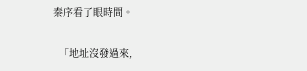秦序看了眼時間。

  「地址沒發過來,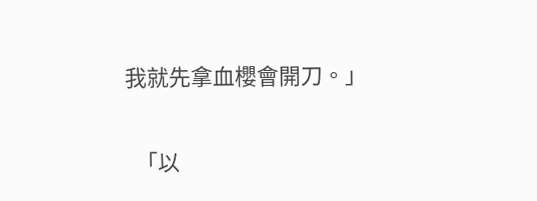我就先拿血櫻會開刀。」

  「以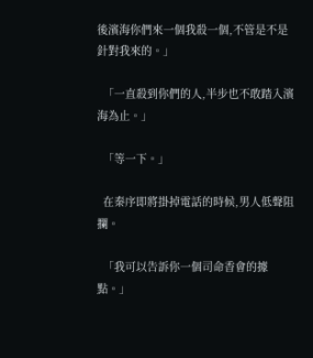後濱海你們來一個我殺一個,不管是不是針對我來的。」

  「一直殺到你們的人,半步也不敢踏入濱海為止。」

  「等一下。」

  在秦序即將掛掉電話的時候,男人低聲阻攔。

  「我可以告訴你一個司命香會的據點。」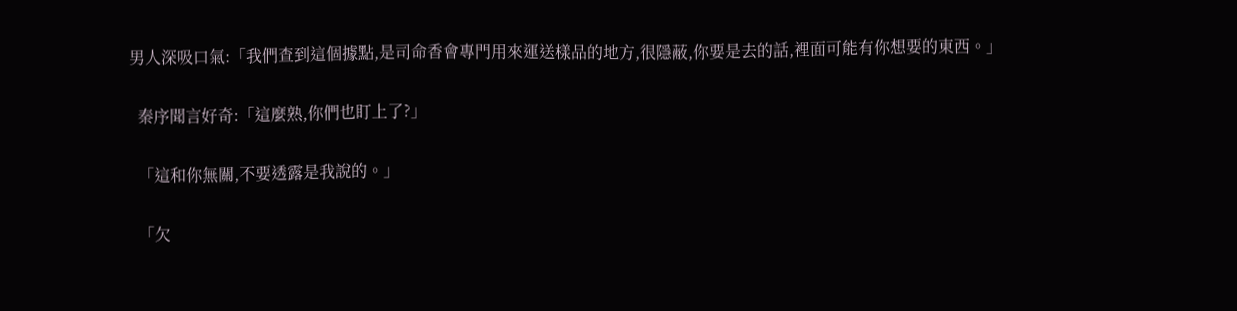男人深吸口氣:「我們查到這個據點,是司命香會專門用來運送樣品的地方,很隱蔽,你要是去的話,裡面可能有你想要的東西。」

  秦序聞言好奇:「這麼熟,你們也盯上了?」

  「這和你無關,不要透露是我說的。」

  「欠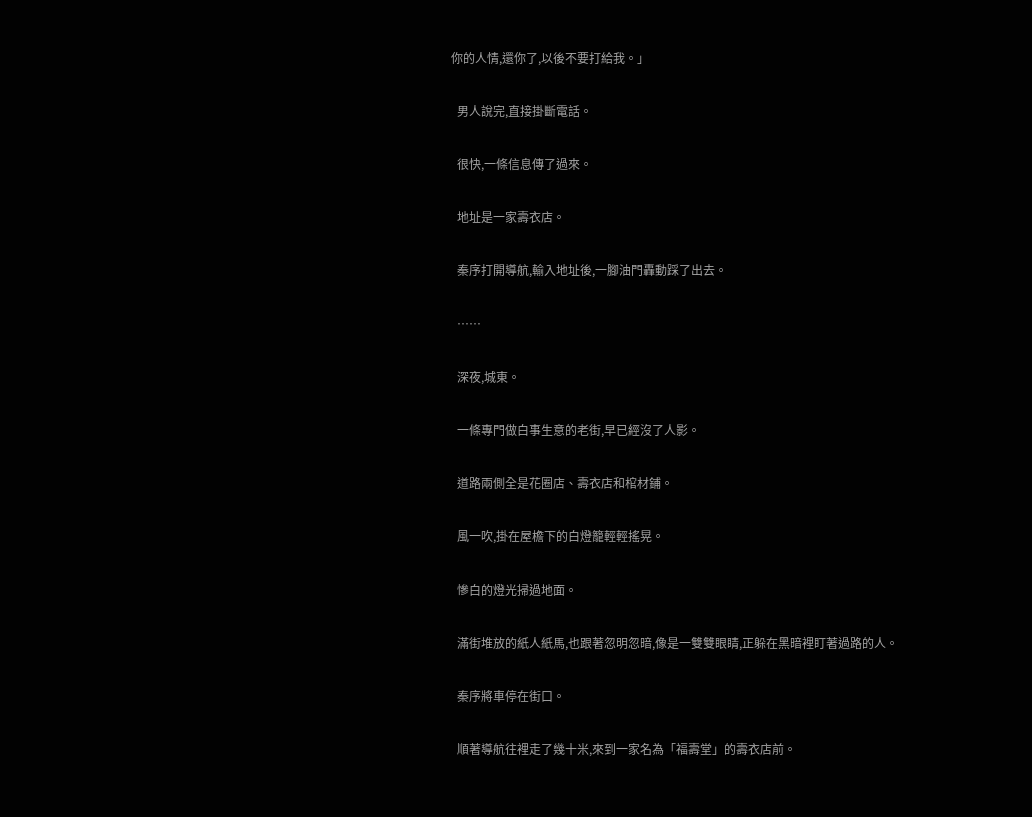你的人情,還你了,以後不要打給我。」

  男人說完,直接掛斷電話。

  很快,一條信息傳了過來。

  地址是一家壽衣店。

  秦序打開導航,輸入地址後,一腳油門轟動踩了出去。

  ……

  深夜,城東。

  一條專門做白事生意的老街,早已經沒了人影。

  道路兩側全是花圈店、壽衣店和棺材鋪。

  風一吹,掛在屋檐下的白燈籠輕輕搖晃。

  慘白的燈光掃過地面。

  滿街堆放的紙人紙馬,也跟著忽明忽暗,像是一雙雙眼睛,正躲在黑暗裡盯著過路的人。

  秦序將車停在街口。

  順著導航往裡走了幾十米,來到一家名為「福壽堂」的壽衣店前。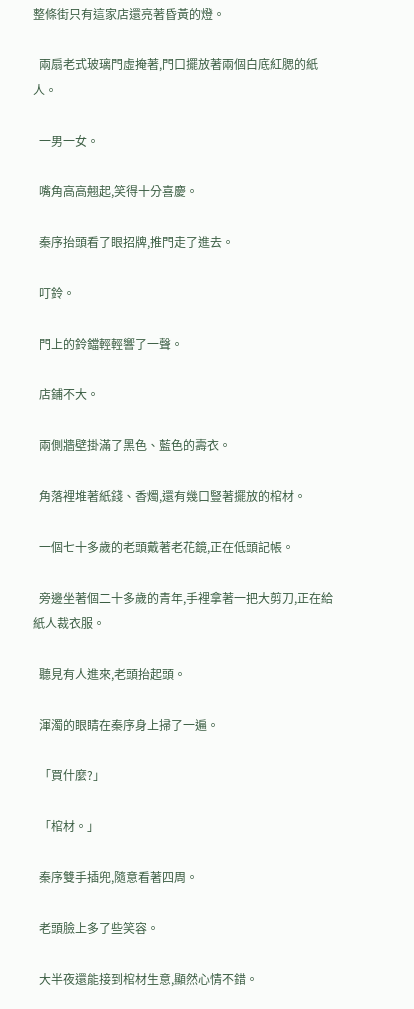整條街只有這家店還亮著昏黃的燈。

  兩扇老式玻璃門虛掩著,門口擺放著兩個白底紅腮的紙人。

  一男一女。

  嘴角高高翹起,笑得十分喜慶。

  秦序抬頭看了眼招牌,推門走了進去。

  叮鈴。

  門上的鈴鐺輕輕響了一聲。

  店鋪不大。

  兩側牆壁掛滿了黑色、藍色的壽衣。

  角落裡堆著紙錢、香燭,還有幾口豎著擺放的棺材。

  一個七十多歲的老頭戴著老花鏡,正在低頭記帳。

  旁邊坐著個二十多歲的青年,手裡拿著一把大剪刀,正在給紙人裁衣服。

  聽見有人進來,老頭抬起頭。

  渾濁的眼睛在秦序身上掃了一遍。

  「買什麼?」

  「棺材。」

  秦序雙手插兜,隨意看著四周。

  老頭臉上多了些笑容。

  大半夜還能接到棺材生意,顯然心情不錯。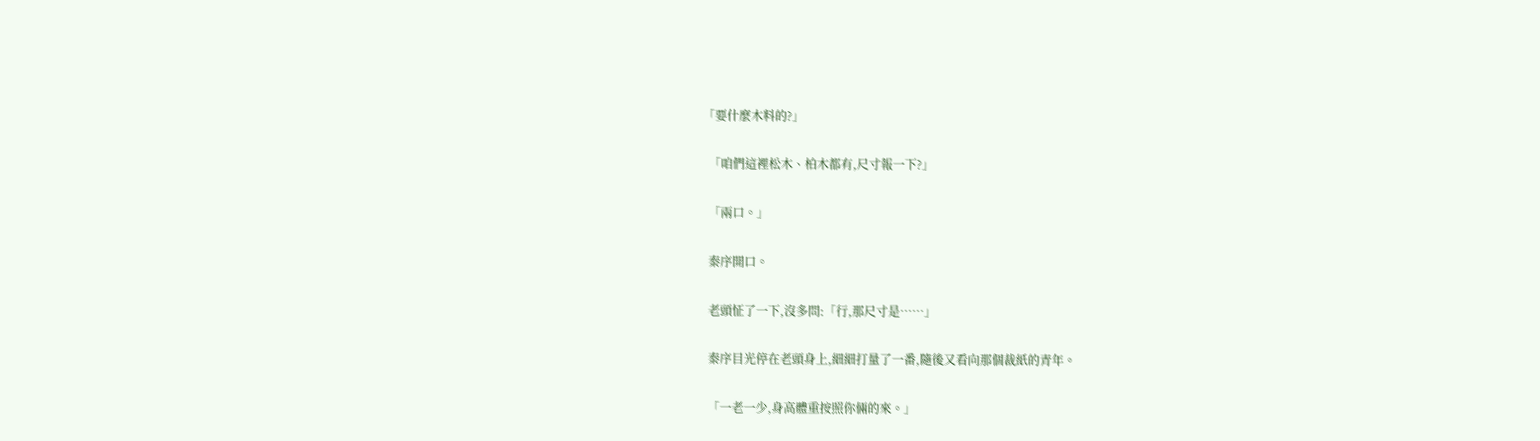「要什麼木料的?」

  「咱們這裡松木、柏木都有,尺寸報一下?」

  「兩口。」

  秦序開口。

  老頭怔了一下,沒多問:「行,那尺寸是……」

  秦序目光停在老頭身上,細細打量了一番,隨後又看向那個裁紙的青年。

  「一老一少,身高體重按照你倆的來。」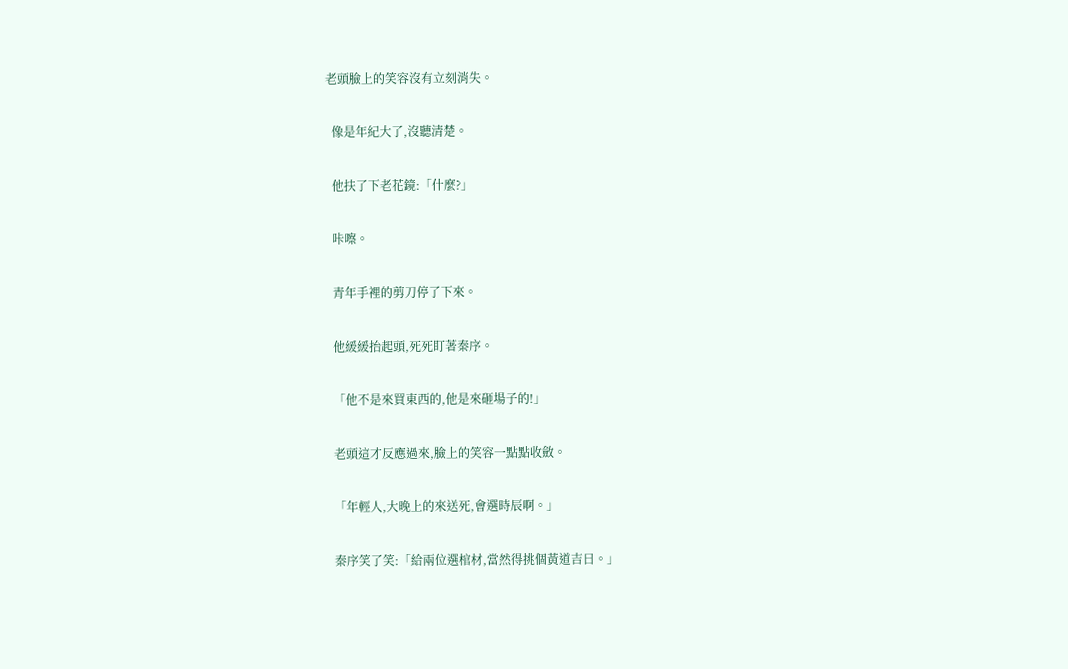老頭臉上的笑容沒有立刻消失。

  像是年紀大了,沒聽清楚。

  他扶了下老花鏡:「什麼?」

  咔嚓。

  青年手裡的剪刀停了下來。

  他緩緩抬起頭,死死盯著秦序。

  「他不是來買東西的,他是來砸場子的!」

  老頭這才反應過來,臉上的笑容一點點收斂。

  「年輕人,大晚上的來送死,會選時辰啊。」

  秦序笑了笑:「給兩位選棺材,當然得挑個黃道吉日。」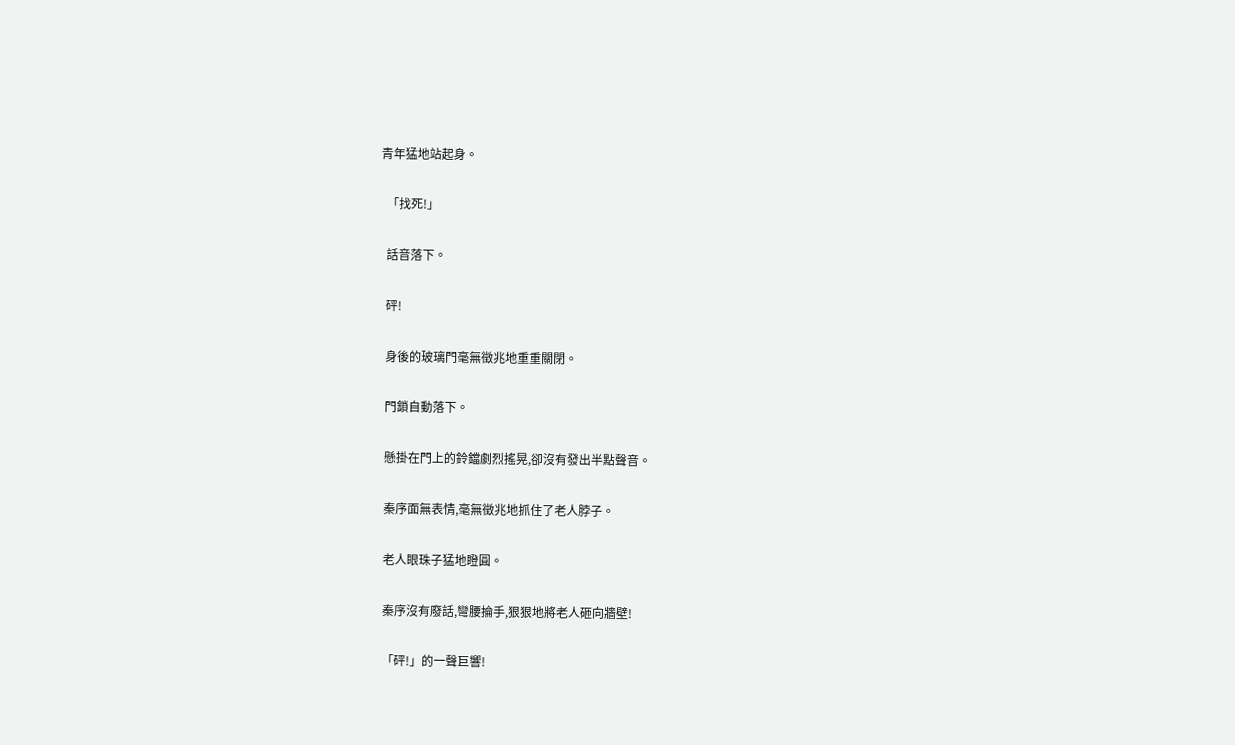青年猛地站起身。

  「找死!」

  話音落下。

  砰!

  身後的玻璃門毫無徵兆地重重關閉。

  門鎖自動落下。

  懸掛在門上的鈴鐺劇烈搖晃,卻沒有發出半點聲音。

  秦序面無表情,毫無徵兆地抓住了老人脖子。

  老人眼珠子猛地瞪圓。

  秦序沒有廢話,彎腰掄手,狠狠地將老人砸向牆壁!

  「砰!」的一聲巨響!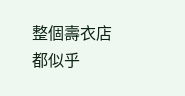整個壽衣店都似乎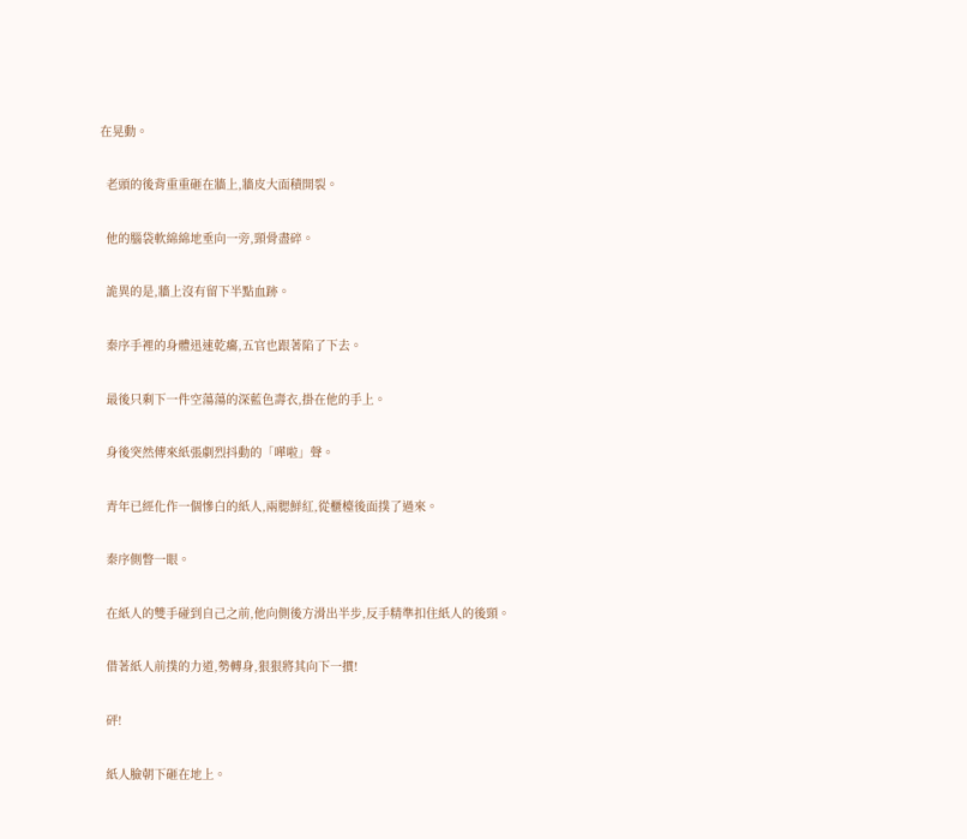在晃動。

  老頭的後背重重砸在牆上,牆皮大面積開裂。

  他的腦袋軟綿綿地垂向一旁,頸骨盡碎。

  詭異的是,牆上沒有留下半點血跡。

  秦序手裡的身體迅速乾癟,五官也跟著陷了下去。

  最後只剩下一件空蕩蕩的深藍色壽衣,掛在他的手上。

  身後突然傳來紙張劇烈抖動的「嘩啦」聲。

  青年已經化作一個慘白的紙人,兩腮鮮紅,從櫃檯後面撲了過來。

  秦序側瞥一眼。

  在紙人的雙手碰到自己之前,他向側後方滑出半步,反手精準扣住紙人的後頸。

  借著紙人前撲的力道,勢轉身,狠狠將其向下一摜!

  砰!

  紙人臉朝下砸在地上。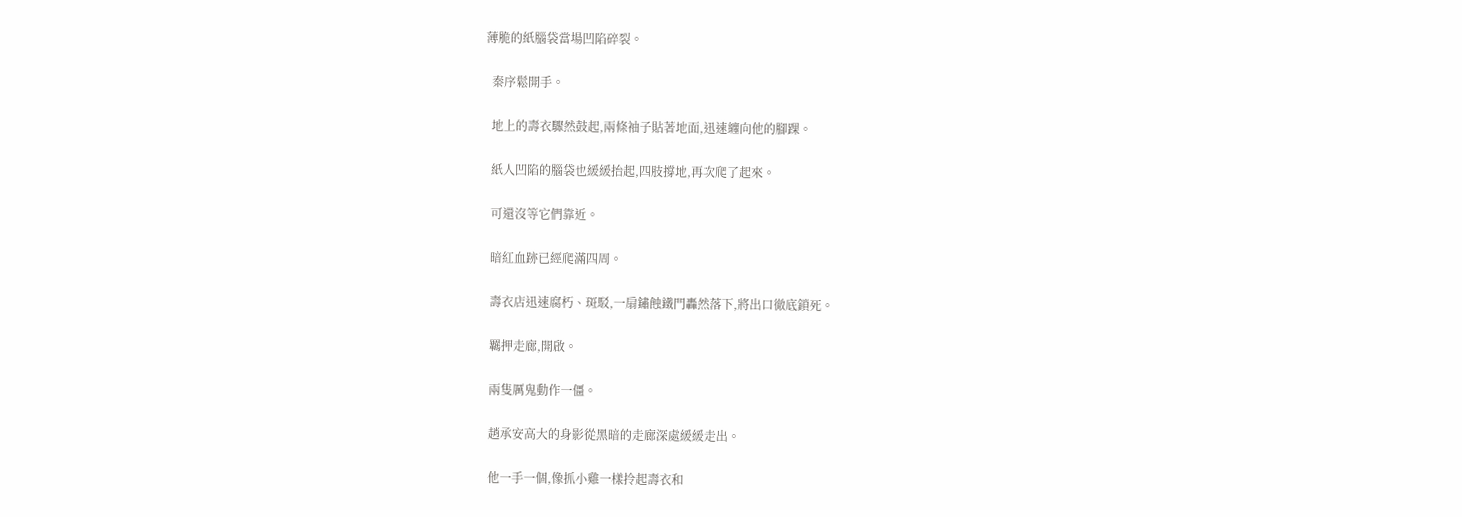薄脆的紙腦袋當場凹陷碎裂。

  秦序鬆開手。

  地上的壽衣驟然鼓起,兩條袖子貼著地面,迅速纏向他的腳踝。

  紙人凹陷的腦袋也緩緩抬起,四肢撐地,再次爬了起來。

  可還沒等它們靠近。

  暗紅血跡已經爬滿四周。

  壽衣店迅速腐朽、斑駁,一扇鏽蝕鐵門轟然落下,將出口徹底鎖死。

  羈押走廊,開啟。

  兩隻厲鬼動作一僵。

  趙承安高大的身影從黑暗的走廊深處緩緩走出。

  他一手一個,像抓小雞一樣拎起壽衣和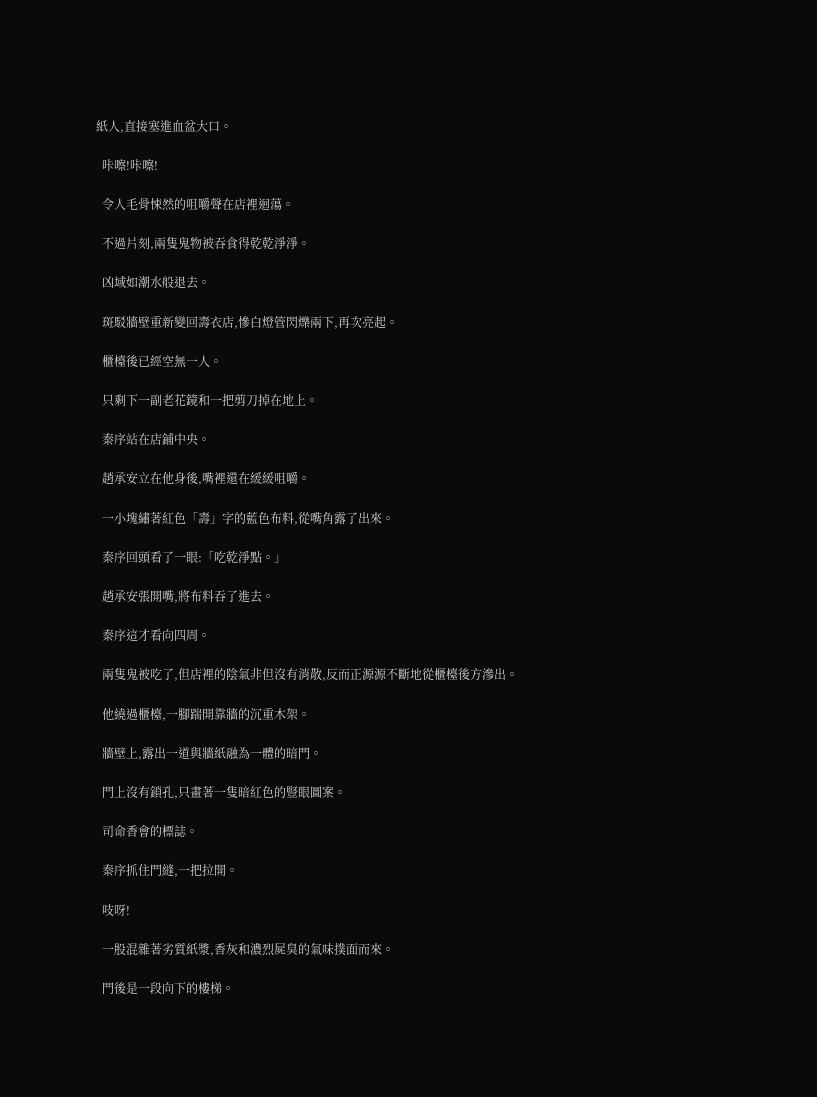紙人,直接塞進血盆大口。

  咔嚓!咔嚓!

  令人毛骨悚然的咀嚼聲在店裡迴蕩。

  不過片刻,兩隻鬼物被吞食得乾乾淨淨。

  凶域如潮水般退去。

  斑駁牆壁重新變回壽衣店,慘白燈管閃爍兩下,再次亮起。

  櫃檯後已經空無一人。

  只剩下一副老花鏡和一把剪刀掉在地上。

  秦序站在店鋪中央。

  趙承安立在他身後,嘴裡還在緩緩咀嚼。

  一小塊繡著紅色「壽」字的藍色布料,從嘴角露了出來。

  秦序回頭看了一眼:「吃乾淨點。」

  趙承安張開嘴,將布料吞了進去。

  秦序這才看向四周。

  兩隻鬼被吃了,但店裡的陰氣非但沒有消散,反而正源源不斷地從櫃檯後方滲出。

  他繞過櫃檯,一腳踹開靠牆的沉重木架。

  牆壁上,露出一道與牆紙融為一體的暗門。

  門上沒有鎖孔,只畫著一隻暗紅色的豎眼圖案。

  司命香會的標誌。

  秦序抓住門縫,一把拉開。

  吱呀!

  一股混雜著劣質紙漿,香灰和濃烈屍臭的氣味撲面而來。

  門後是一段向下的樓梯。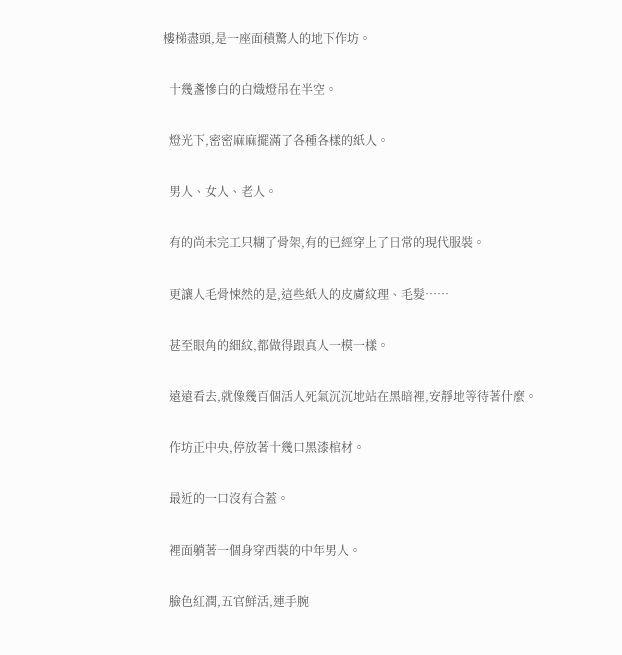樓梯盡頭,是一座面積驚人的地下作坊。

  十幾盞慘白的白熾燈吊在半空。

  燈光下,密密麻麻擺滿了各種各樣的紙人。

  男人、女人、老人。

  有的尚未完工只糊了骨架,有的已經穿上了日常的現代服裝。

  更讓人毛骨悚然的是,這些紙人的皮膚紋理、毛髮……

  甚至眼角的細紋,都做得跟真人一模一樣。

  遠遠看去,就像幾百個活人死氣沉沉地站在黑暗裡,安靜地等待著什麼。

  作坊正中央,停放著十幾口黑漆棺材。

  最近的一口沒有合蓋。

  裡面躺著一個身穿西裝的中年男人。

  臉色紅潤,五官鮮活,連手腕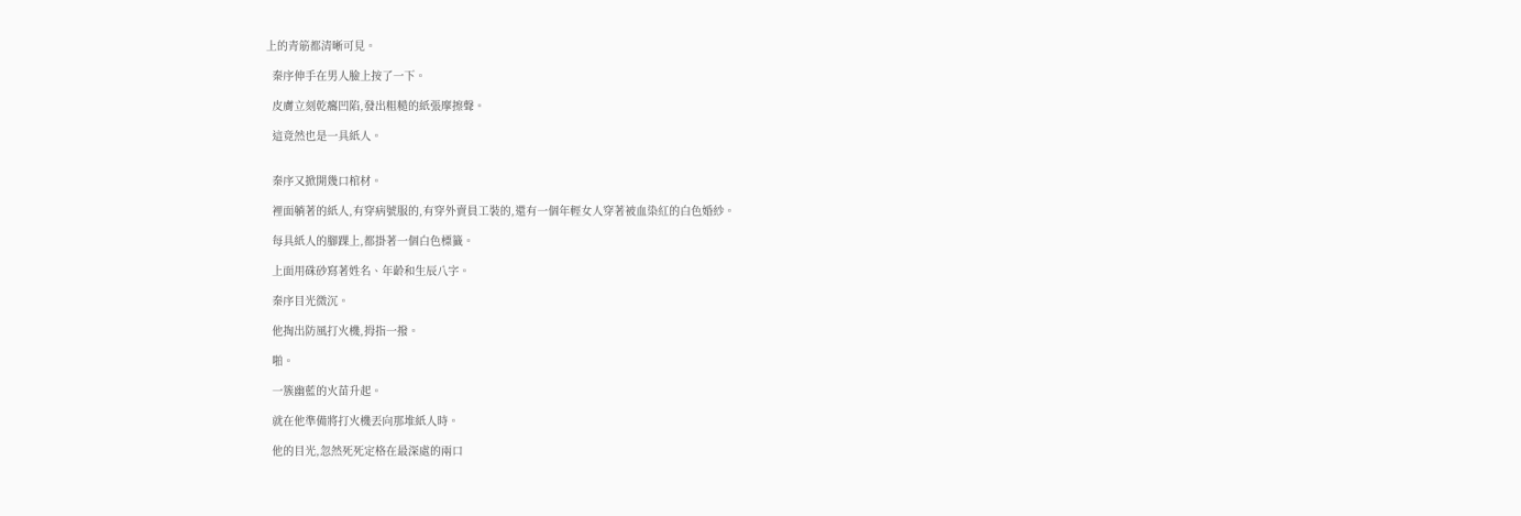上的青筋都清晰可見。

  秦序伸手在男人臉上按了一下。

  皮膚立刻乾癟凹陷,發出粗糙的紙張摩擦聲。

  這竟然也是一具紙人。


  秦序又掀開幾口棺材。

  裡面躺著的紙人,有穿病號服的,有穿外賣員工裝的,還有一個年輕女人穿著被血染紅的白色婚紗。

  每具紙人的腳踝上,都掛著一個白色標籤。

  上面用硃砂寫著姓名、年齡和生辰八字。

  秦序目光微沉。

  他掏出防風打火機,拇指一撥。

  啪。

  一簇幽藍的火苗升起。

  就在他準備將打火機丟向那堆紙人時。

  他的目光,忽然死死定格在最深處的兩口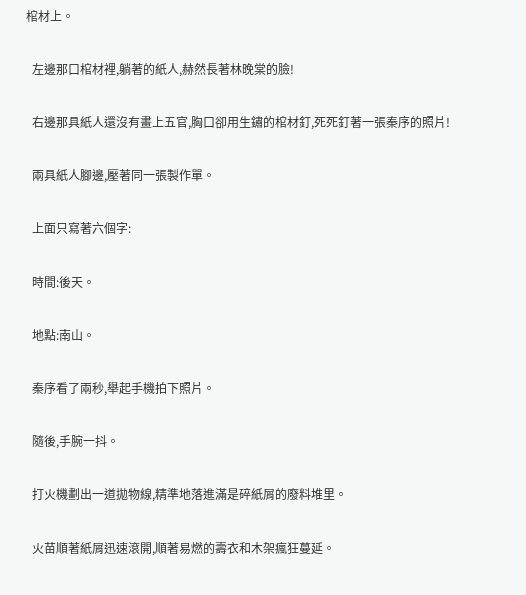棺材上。

  左邊那口棺材裡,躺著的紙人,赫然長著林晚棠的臉!

  右邊那具紙人還沒有畫上五官,胸口卻用生鏽的棺材釘,死死釘著一張秦序的照片!

  兩具紙人腳邊,壓著同一張製作單。

  上面只寫著六個字:

  時間:後天。

  地點:南山。

  秦序看了兩秒,舉起手機拍下照片。

  隨後,手腕一抖。

  打火機劃出一道拋物線,精準地落進滿是碎紙屑的廢料堆里。

  火苗順著紙屑迅速滾開,順著易燃的壽衣和木架瘋狂蔓延。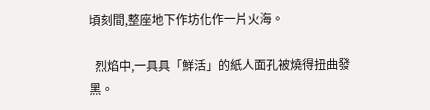頃刻間,整座地下作坊化作一片火海。

  烈焰中,一具具「鮮活」的紙人面孔被燒得扭曲發黑。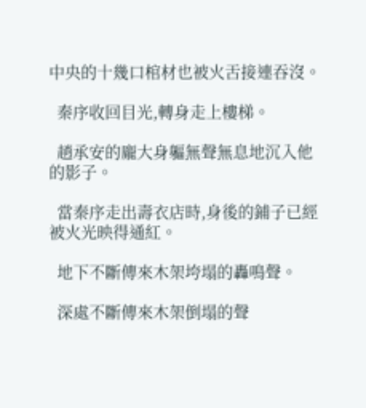中央的十幾口棺材也被火舌接連吞沒。

  秦序收回目光,轉身走上樓梯。

  趙承安的龐大身軀無聲無息地沉入他的影子。

  當秦序走出壽衣店時,身後的鋪子已經被火光映得通紅。

  地下不斷傳來木架垮塌的轟鳴聲。

  深處不斷傳來木架倒塌的聲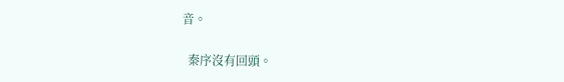音。

  秦序沒有回頭。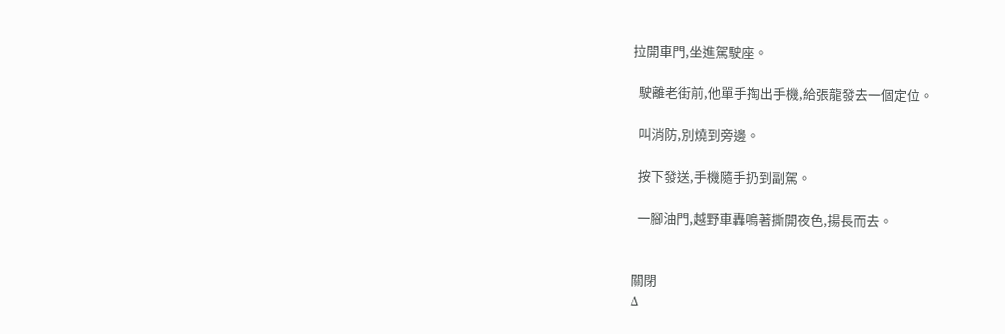拉開車門,坐進駕駛座。

  駛離老街前,他單手掏出手機,給張龍發去一個定位。

  叫消防,別燒到旁邊。

  按下發送,手機隨手扔到副駕。

  一腳油門,越野車轟鳴著撕開夜色,揚長而去。


關閉
Δ